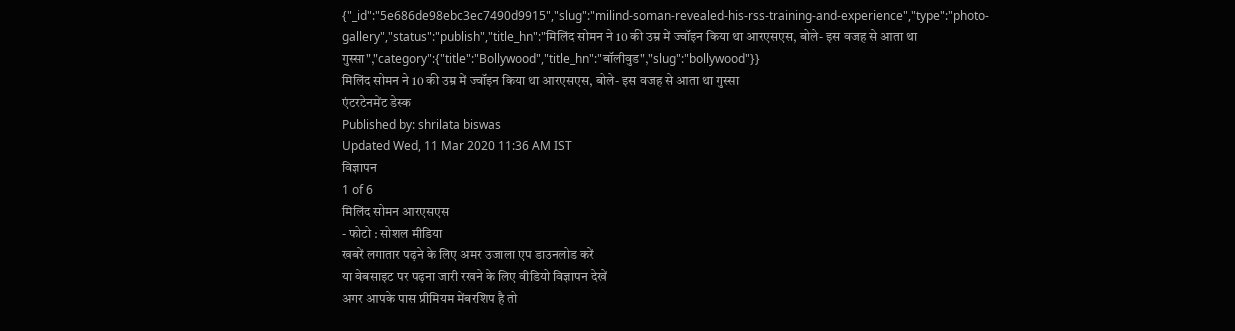{"_id":"5e686de98ebc3ec7490d9915","slug":"milind-soman-revealed-his-rss-training-and-experience","type":"photo-gallery","status":"publish","title_hn":"मिलिंद सोमन ने 10 की उम्र में ज्वॉइन किया था आरएसएस, बोले- इस वजह से आता था गुस्सा","category":{"title":"Bollywood","title_hn":"बॉलीवुड","slug":"bollywood"}}
मिलिंद सोमन ने 10 की उम्र में ज्वॉइन किया था आरएसएस, बोले- इस वजह से आता था गुस्सा
एंटरटेनमेंट डेस्क
Published by: shrilata biswas
Updated Wed, 11 Mar 2020 11:36 AM IST
विज्ञापन
1 of 6
मिलिंद सोमन आरएसएस
- फोटो : सोशल मीडिया
खबरें लगातार पढ़ने के लिए अमर उजाला एप डाउनलोड करें
या वेबसाइट पर पढ़ना जारी रखने के लिए वीडियो विज्ञापन देखें
अगर आपके पास प्रीमियम मेंबरशिप है तो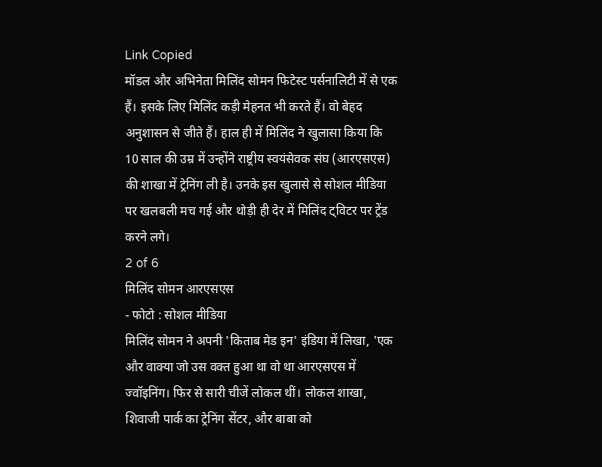Link Copied
मॉडल और अभिनेता मिलिंद सोमन फिटेस्ट पर्सनालिटी में से एक हैं। इसके लिए मिलिंद कड़ी मेहनत भी करते हैं। वो बेहद अनुशासन से जीते हैं। हाल ही में मिलिंद ने खुलासा किया कि 10 साल की उम्र में उन्होंने राष्ट्रीय स्वयंसेवक संघ (आरएसएस) की शाखा में ट्रेनिंग ली है। उनके इस खुलासे से सोशल मीडिया पर खलबली मच गई और थोड़ी ही देर में मिलिंद ट्विटर पर ट्रेंड करने लगे।
2 of 6
मिलिंद सोमन आरएसएस
- फोटो : सोशल मीडिया
मिलिंद सोमन ने अपनी 'किताब मेड इन' इंडिया में लिखा, 'एक और वाक्या जो उस वक्त हुआ था वो था आरएसएस में ज्वॉइनिंग। फिर से सारी चीजें लोकल थीं। लोकल शाखा, शिवाजी पार्क का ट्रेनिंग सेंटर, और बाबा को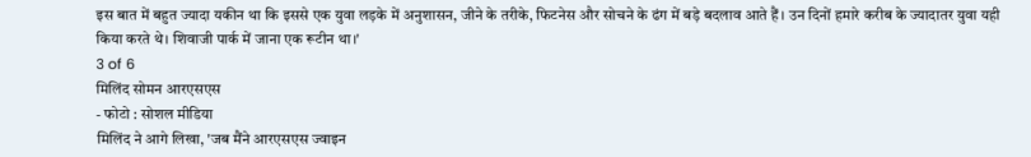इस बात में बहुत ज्यादा यकीन था कि इससे एक युवा लड़के में अनुशासन, जीने के तरीके, फिटनेस और सोचने के ढंग में बड़े बदलाव आते हैं। उन दिनों हमारे करीब के ज्यादातर युवा यही किया करते थे। शिवाजी पार्क में जाना एक रूटीन था।'
3 of 6
मिलिंद सोमन आरएसएस
- फोटो : सोशल मीडिया
मिलिंद ने आगे लिखा, 'जब मैंने आरएसएस ज्वाइन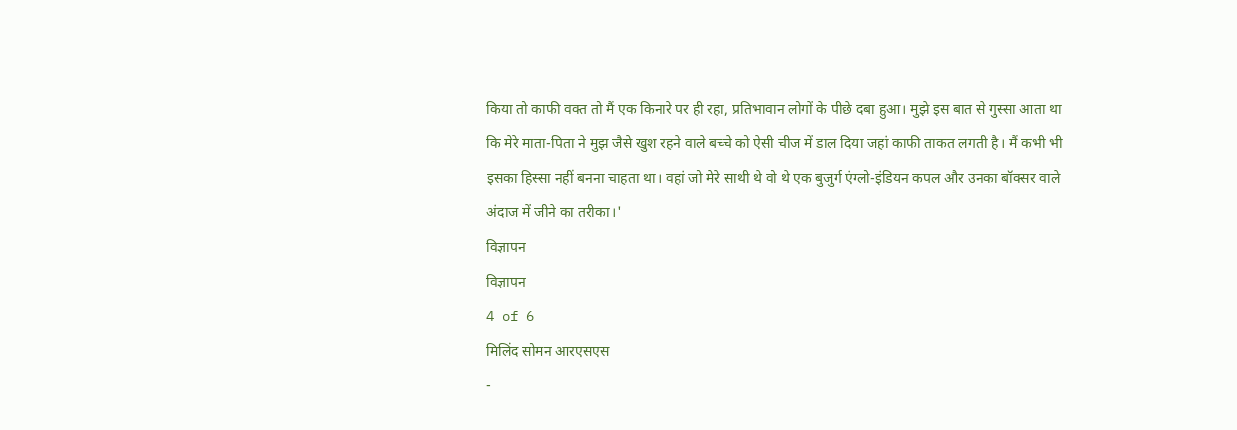किया तो काफी वक्त तो मैं एक किनारे पर ही रहा, प्रतिभावान लोगों के पीछे दबा हुआ। मुझे इस बात से गुस्सा आता था कि मेरे माता-पिता ने मुझ जैसे खुश रहने वाले बच्चे को ऐसी चीज में डाल दिया जहां काफी ताकत लगती है। मैं कभी भी इसका हिस्सा नहीं बनना चाहता था। वहां जो मेरे साथी थे वो थे एक बुजुर्ग एंग्लो-इंडियन कपल और उनका बॉक्सर वाले अंदाज में जीने का तरीका।'
विज्ञापन
विज्ञापन
4 of 6
मिलिंद सोमन आरएसएस
-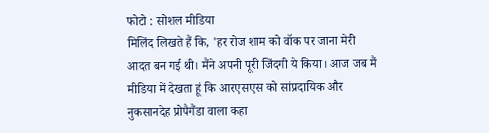फोटो : सोशल मीडिया
मिलिंद लिखते हैं कि, 'हर रोज शाम को वॉक पर जाना मेरी आदत बन गई थी। मैंने अपनी पूरी जिंदगी ये किया। आज जब मैं मीडिया में देखता हूं कि आरएसएस को सांप्रदायिक और नुकसानदेह प्रोपैगैंडा वाला कहा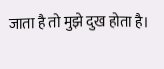जाता है तो मुझे दुख होता है।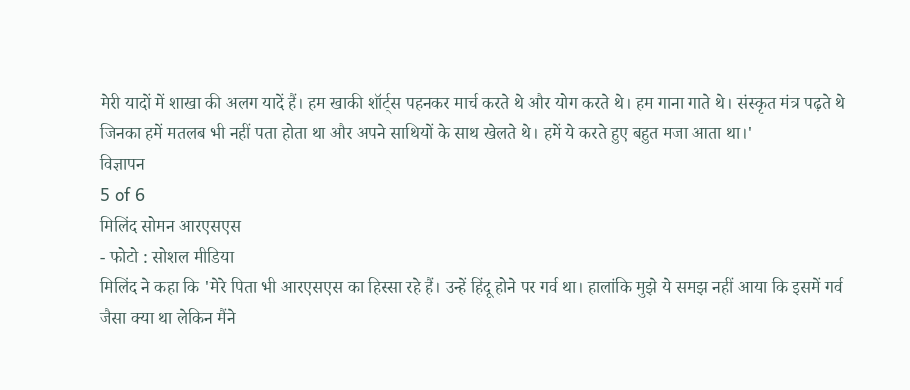मेरी यादों में शाखा की अलग यादें हैं। हम खाकी शॉर्ट्स पहनकर मार्च करते थे और योग करते थे। हम गाना गाते थे। संस्कृत मंत्र पढ़ते थे जिनका हमें मतलब भी नहीं पता होता था और अपने साथियों के साथ खेलते थे। हमें ये करते हुए बहुत मजा आता था।'
विज्ञापन
5 of 6
मिलिंद सोमन आरएसएस
- फोटो : सोशल मीडिया
मिलिंद ने कहा कि 'मेरे पिता भी आरएसएस का हिस्सा रहे हैं। उन्हें हिंदू होने पर गर्व था। हालांकि मुझे ये समझ नहीं आया कि इसमें गर्व जैसा क्या था लेकिन मैंने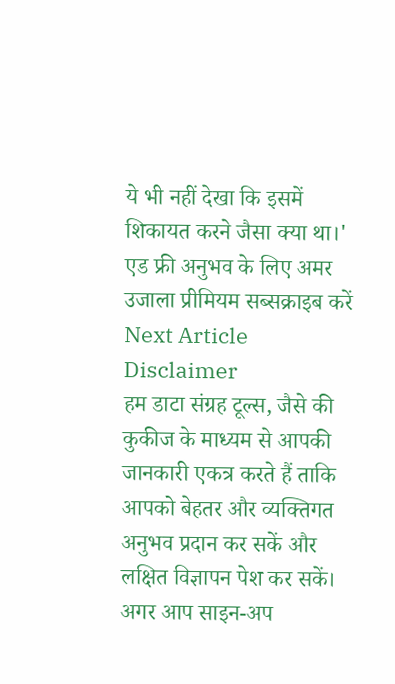ये भी नहीं देखा कि इसमें शिकायत करने जैसा क्या था।'
एड फ्री अनुभव के लिए अमर उजाला प्रीमियम सब्सक्राइब करें
Next Article
Disclaimer
हम डाटा संग्रह टूल्स, जैसे की कुकीज के माध्यम से आपकी जानकारी एकत्र करते हैं ताकि आपको बेहतर और व्यक्तिगत अनुभव प्रदान कर सकें और लक्षित विज्ञापन पेश कर सकें। अगर आप साइन-अप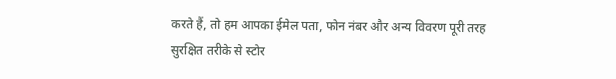करते हैं, तो हम आपका ईमेल पता, फोन नंबर और अन्य विवरण पूरी तरह सुरक्षित तरीके से स्टोर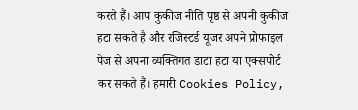करते हैं। आप कुकीज नीति पृष्ठ से अपनी कुकीज हटा सकते है और रजिस्टर्ड यूजर अपने प्रोफाइल पेज से अपना व्यक्तिगत डाटा हटा या एक्सपोर्ट कर सकते हैं। हमारी Cookies Policy,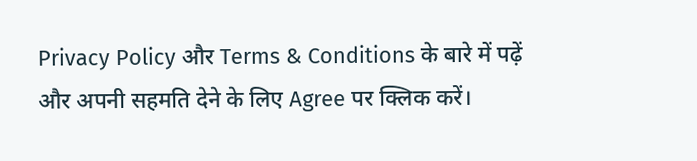Privacy Policy और Terms & Conditions के बारे में पढ़ें और अपनी सहमति देने के लिए Agree पर क्लिक करें।